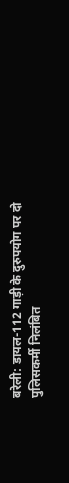बरेली: डायल-112 गाड़ी के दुरुपयोग पर दो पुलिसकर्मी निलंबित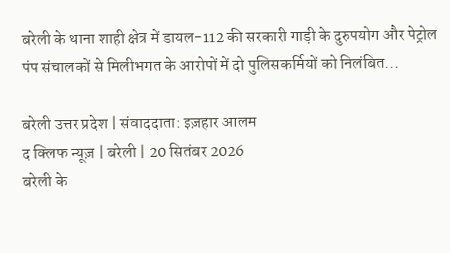बरेली के थाना शाही क्षेत्र में डायल-112 की सरकारी गाड़ी के दुरुपयोग और पेट्रोल पंप संचालकों से मिलीभगत के आरोपों में दो पुलिसकर्मियों को निलंबित...

बरेली उत्तर प्रदेश | संवाददाता: इज़हार आलम
द क्लिफ न्यूज़ | बरेली | 20 सितंबर 2026
बरेली के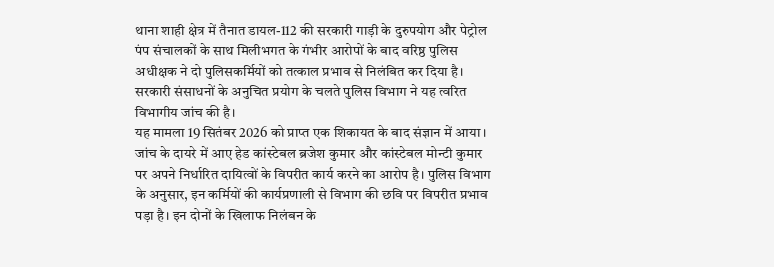थाना शाही क्षेत्र में तैनात डायल-112 की सरकारी गाड़ी के दुरुपयोग और पेट्रोल पंप संचालकों के साथ मिलीभगत के गंभीर आरोपों के बाद वरिष्ठ पुलिस अधीक्षक ने दो पुलिसकर्मियों को तत्काल प्रभाव से निलंबित कर दिया है। सरकारी संसाधनों के अनुचित प्रयोग के चलते पुलिस विभाग ने यह त्वरित विभागीय जांच की है।
यह मामला 19 सितंबर 2026 को प्राप्त एक शिकायत के बाद संज्ञान में आया। जांच के दायरे में आए हेड कांस्टेबल ब्रजेश कुमार और कांस्टेबल मोन्टी कुमार पर अपने निर्धारित दायित्वों के विपरीत कार्य करने का आरोप है। पुलिस विभाग के अनुसार, इन कर्मियों की कार्यप्रणाली से विभाग की छवि पर विपरीत प्रभाव पड़ा है। इन दोनों के खिलाफ निलंबन के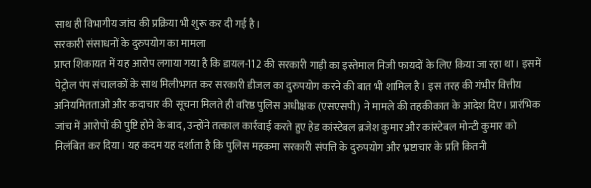साथ ही विभागीय जांच की प्रक्रिया भी शुरू कर दी गई है।
सरकारी संसाधनों के दुरुपयोग का मामला
प्राप्त शिकायत में यह आरोप लगाया गया है कि डायल-112 की सरकारी गाड़ी का इस्तेमाल निजी फायदों के लिए किया जा रहा था। इसमें पेट्रोल पंप संचालकों के साथ मिलीभगत कर सरकारी डीजल का दुरुपयोग करने की बात भी शामिल है। इस तरह की गंभीर वित्तीय अनियमितताओं और कदाचार की सूचना मिलते ही वरिष्ठ पुलिस अधीक्षक (एसएसपी) ने मामले की तहकीकात के आदेश दिए। प्रारंभिक जांच में आरोपों की पुष्टि होने के बाद, उन्होंने तत्काल कार्रवाई करते हुए हेड कांस्टेबल ब्रजेश कुमार और कांस्टेबल मोन्टी कुमार को निलंबित कर दिया। यह कदम यह दर्शाता है कि पुलिस महकमा सरकारी संपत्ति के दुरुपयोग और भ्रष्टाचार के प्रति कितनी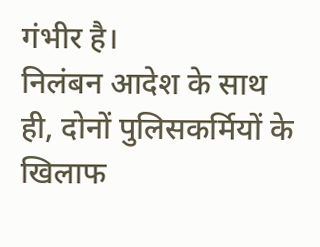गंभीर है।
निलंबन आदेश के साथ ही, दोनों पुलिसकर्मियों के खिलाफ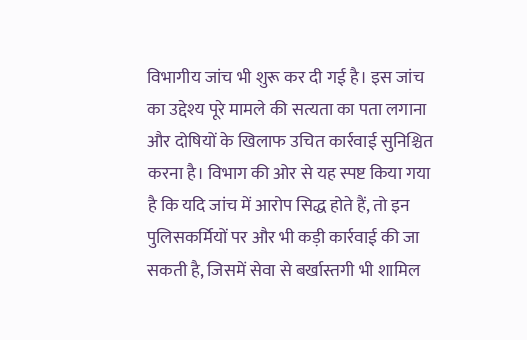विभागीय जांच भी शुरू कर दी गई है। इस जांच का उद्देश्य पूरे मामले की सत्यता का पता लगाना और दोषियों के खिलाफ उचित कार्रवाई सुनिश्चित करना है। विभाग की ओर से यह स्पष्ट किया गया है कि यदि जांच में आरोप सिद्ध होते हैं, तो इन पुलिसकर्मियों पर और भी कड़ी कार्रवाई की जा सकती है, जिसमें सेवा से बर्खास्तगी भी शामिल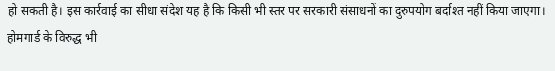हो सकती है। इस कार्रवाई का सीधा संदेश यह है कि किसी भी स्तर पर सरकारी संसाधनों का दुरुपयोग बर्दाश्त नहीं किया जाएगा।
होमगार्ड के विरुद्ध भी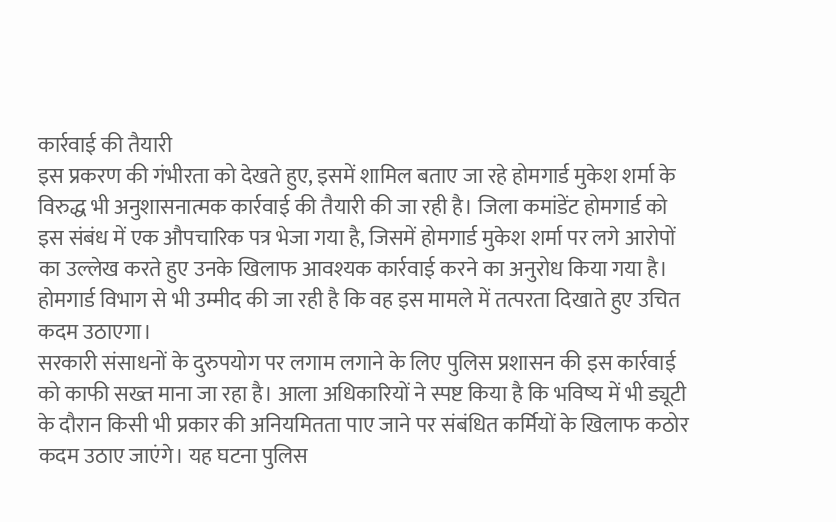कार्रवाई की तैयारी
इस प्रकरण की गंभीरता को देखते हुए, इसमें शामिल बताए जा रहे होमगार्ड मुकेश शर्मा के विरुद्ध भी अनुशासनात्मक कार्रवाई की तैयारी की जा रही है। जिला कमांडेंट होमगार्ड को इस संबंध में एक औपचारिक पत्र भेजा गया है, जिसमें होमगार्ड मुकेश शर्मा पर लगे आरोपों का उल्लेख करते हुए उनके खिलाफ आवश्यक कार्रवाई करने का अनुरोध किया गया है। होमगार्ड विभाग से भी उम्मीद की जा रही है कि वह इस मामले में तत्परता दिखाते हुए उचित कदम उठाएगा।
सरकारी संसाधनों के दुरुपयोग पर लगाम लगाने के लिए पुलिस प्रशासन की इस कार्रवाई को काफी सख्त माना जा रहा है। आला अधिकारियों ने स्पष्ट किया है कि भविष्य में भी ड्यूटी के दौरान किसी भी प्रकार की अनियमितता पाए जाने पर संबंधित कर्मियों के खिलाफ कठोर कदम उठाए जाएंगे। यह घटना पुलिस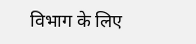विभाग के लिए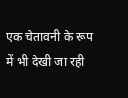एक चेतावनी के रूप में भी देखी जा रही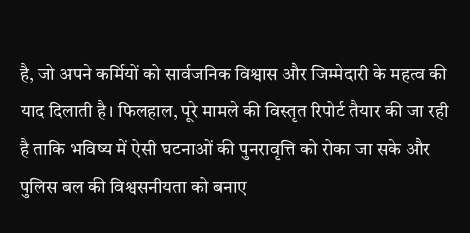है, जो अपने कर्मियों को सार्वजनिक विश्वास और जिम्मेदारी के महत्व की याद दिलाती है। फिलहाल, पूरे मामले की विस्तृत रिपोर्ट तैयार की जा रही है ताकि भविष्य में ऐसी घटनाओं की पुनरावृत्ति को रोका जा सके और पुलिस बल की विश्वसनीयता को बनाए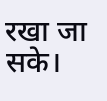रखा जा सके।